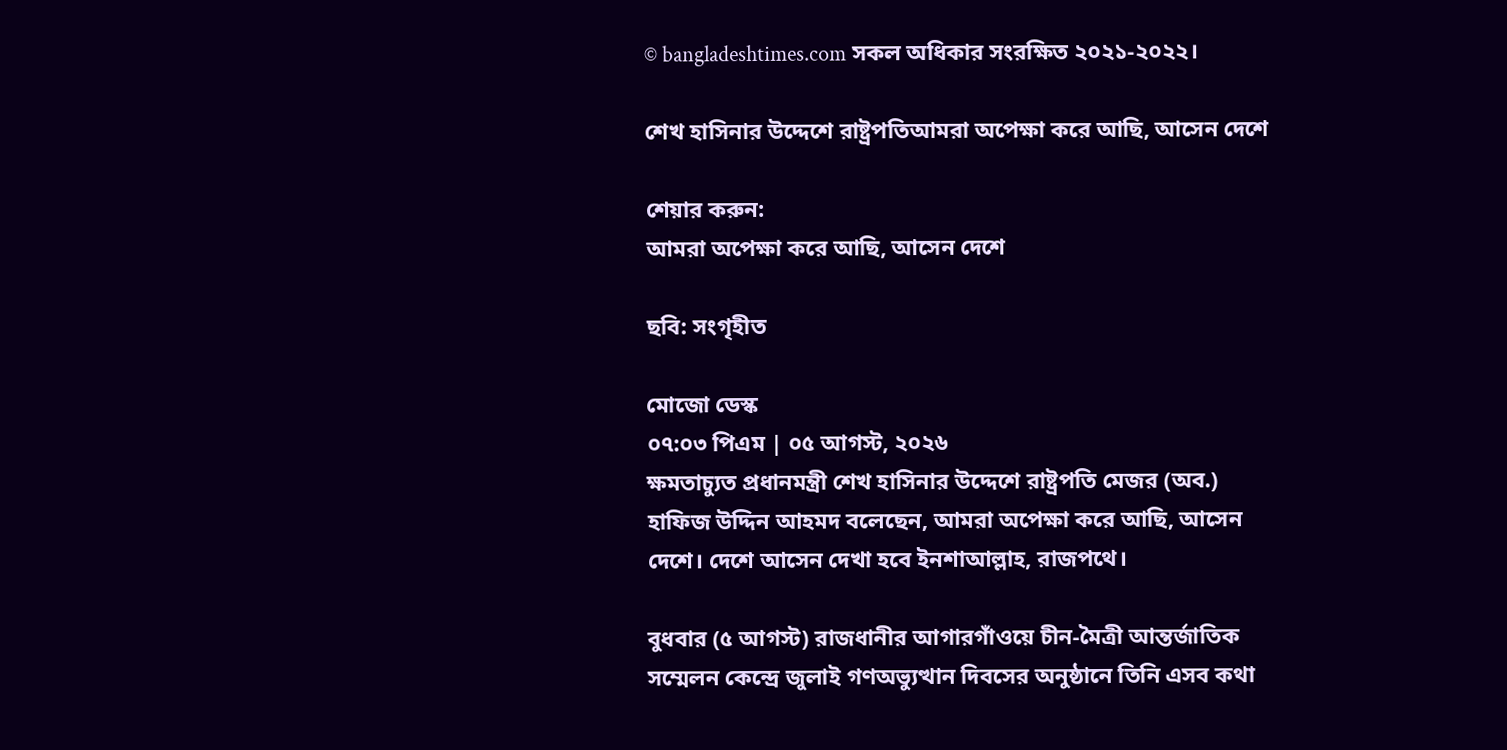© bangladeshtimes.com সকল অধিকার সংরক্ষিত ২০২১-২০২২।

শেখ হাসিনার উদ্দেশে রাষ্ট্রপতিআমরা অপেক্ষা করে আছি, আসেন দেশে

শেয়ার করুন:
আমরা অপেক্ষা করে আছি, আসেন দেশে

ছবি: সংগৃহীত

মোজো ডেস্ক
০৭:০৩ পিএম | ০৫ আগস্ট, ২০২৬
ক্ষমতাচ্যুত প্রধানমন্ত্রী শেখ হাসিনার উদ্দেশে রাষ্ট্রপতি মেজর (অব.) হাফিজ উদ্দিন আহমদ বলেছেন, আমরা অপেক্ষা করে আছি, আসেন দেশে। দেশে আসেন দেখা হবে ইনশাআল্লাহ, রাজপথে।

বুধবার (৫ আগস্ট) রাজধানীর আগারগাঁওয়ে চীন-মৈত্রী আন্তর্জাতিক সম্মেলন কেন্দ্রে জুলাই গণঅভ্যুত্থান দিবসের অনুষ্ঠানে তিনি এসব কথা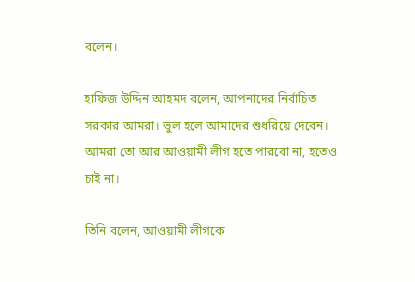বলেন।

হাফিজ উদ্দিন আহমদ বলেন, আপনাদের নির্বাচিত সরকার আমরা। ভুল হলে আমাদের শুধরিয়ে দেবেন। আমরা তো আর আওয়ামী লীগ হতে পারবো না, হতেও চাই না।

তিনি বলেন, আওয়ামী লীগকে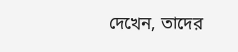দেখেন, তাদের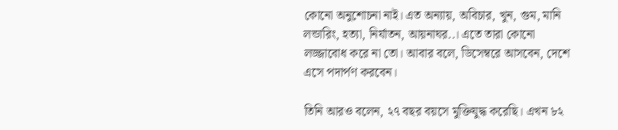কোনো অনুশোচনা নাই। এত অন্যায়, অবিচার, খুন, গুম, মানি লন্ডারিং, হত্যা, নির্যাতন, আয়নাঘর..। এতে তারা কোনো লজ্জাবোধ করে না তো। আবার বলে, ডিসেম্বরে আসবেন, দেশে এসে পদার্পণ করবেন।

তিনি আরও বলেন, ২৭ বছর বয়সে মুক্তিযুদ্ধ করেছি। এখন ৮২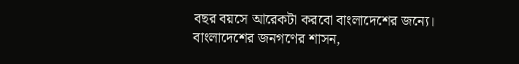বছর বয়সে আরেকটা করবো বাংলাদেশের জন্যে। বাংলাদেশের জনগণের শাসন,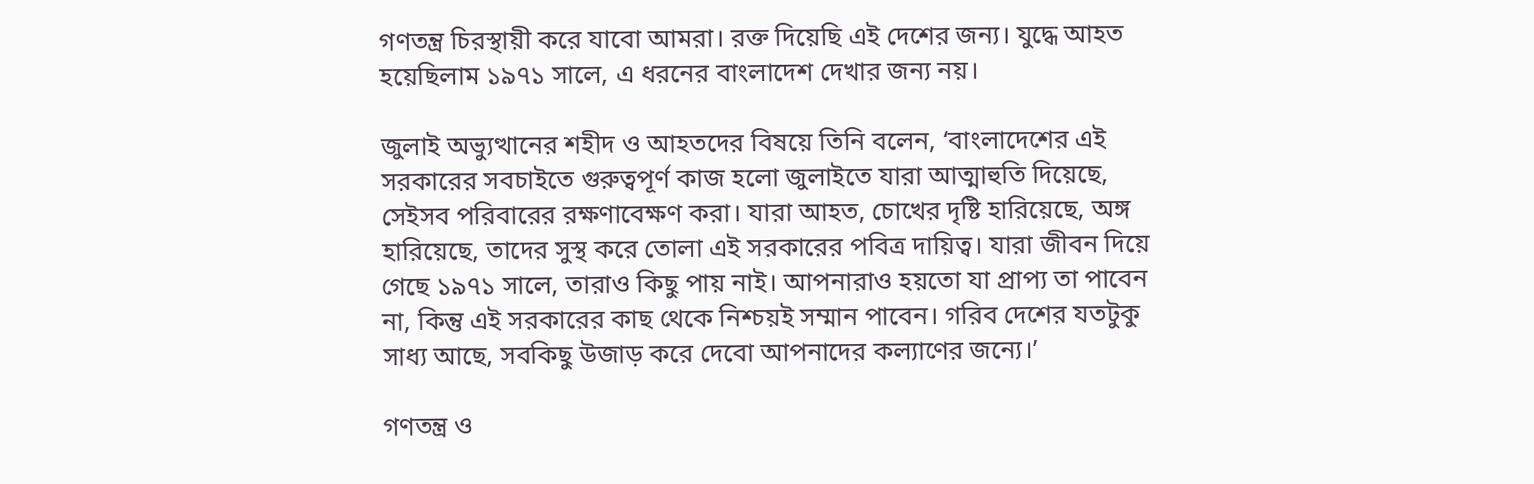গণতন্ত্র চিরস্থায়ী করে যাবো আমরা। রক্ত দিয়েছি এই দেশের জন্য। যুদ্ধে আহত হয়েছিলাম ১৯৭১ সালে, এ ধরনের বাংলাদেশ দেখার জন্য নয়।

জুলাই অভ্যুত্থানের শহীদ ও আহতদের বিষয়ে তিনি বলেন, ‘বাংলাদেশের এই সরকারের সবচাইতে গুরুত্বপূর্ণ কাজ হলো জুলাইতে যারা আত্মাহুতি দিয়েছে, সেইসব পরিবারের রক্ষণাবেক্ষণ করা। যারা আহত, চোখের দৃষ্টি হারিয়েছে, অঙ্গ হারিয়েছে, তাদের সুস্থ করে তোলা এই সরকারের পবিত্র দায়িত্ব। যারা জীবন দিয়ে গেছে ১৯৭১ সালে, তারাও কিছু পায় নাই। আপনারাও হয়তো যা প্রাপ্য তা পাবেন না, কিন্তু এই সরকারের কাছ থেকে নিশ্চয়ই সম্মান পাবেন। গরিব দেশের যতটুকু সাধ্য আছে, সবকিছু উজাড় করে দেবো আপনাদের কল্যাণের জন্যে।’

গণতন্ত্র ও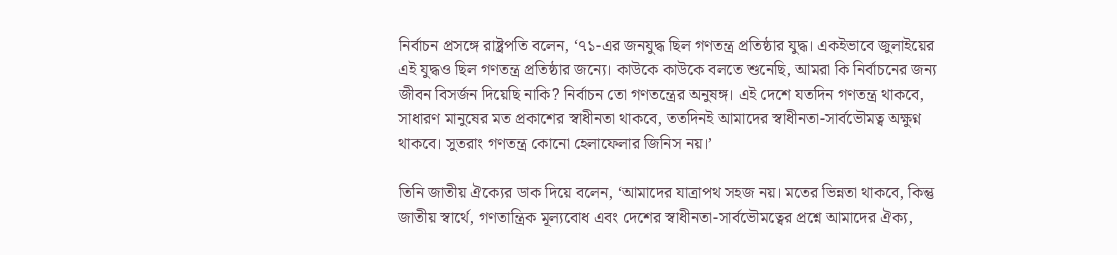নির্বাচন প্রসঙ্গে রাষ্ট্রপতি বলেন, ‘৭১-এর জনযুদ্ধ ছিল গণতন্ত্র প্রতিষ্ঠার যুদ্ধ। একইভাবে জুলাইয়ের এই যুদ্ধও ছিল গণতন্ত্র প্রতিষ্ঠার জন্যে। কাউকে কাউকে বলতে শুনেছি, আমরা কি নির্বাচনের জন্য জীবন বিসর্জন দিয়েছি নাকি? নির্বাচন তো গণতন্ত্রের অনুষঙ্গ। এই দেশে যতদিন গণতন্ত্র থাকবে, সাধারণ মানুষের মত প্রকাশের স্বাধীনতা থাকবে, ততদিনই আমাদের স্বাধীনতা-সার্বভৌমত্ব অক্ষুণ্ন থাকবে। সুতরাং গণতন্ত্র কোনো হেলাফেলার জিনিস নয়।’

তিনি জাতীয় ঐক্যের ডাক দিয়ে বলেন, ‘আমাদের যাত্রাপথ সহজ নয়। মতের ভিন্নতা থাকবে, কিন্তু জাতীয় স্বার্থে, গণতান্ত্রিক মূল্যবোধ এবং দেশের স্বাধীনতা-সার্বভৌমত্বের প্রশ্নে আমাদের ঐক্য,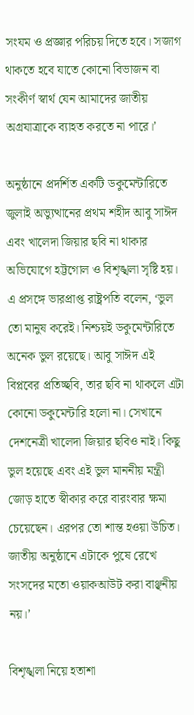সংযম ও প্রজ্ঞার পরিচয় দিতে হবে। সজাগ থাকতে হবে যাতে কোনো বিভাজন বা সংকীর্ণ স্বার্থ যেন আমাদের জাতীয় অগ্রযাত্রাকে ব্যাহত করতে না পারে।’

অনুষ্ঠানে প্রদর্শিত একটি ডকুমেন্টারিতে জুলাই অভ্যুত্থানের প্রথম শহীদ আবু সাঈদ এবং খালেদা জিয়ার ছবি না থাকার অভিযোগে হট্টগোল ও বিশৃঙ্খলা সৃষ্টি হয়। এ প্রসঙ্গে ভারপ্রাপ্ত রাষ্ট্রপতি বলেন, ‘ভুল তো মানুষ করেই। নিশ্চয়ই ডকুমেন্টারিতে অনেক ভুল রয়েছে। আবু সাঈদ এই বিপ্লবের প্রতিচ্ছবি, তার ছবি না থাকলে এটা কোনো ডকুমেন্টারি হলো না। সেখানে দেশনেত্রী খালেদা জিয়ার ছবিও নাই। কিছু ভুল হয়েছে এবং এই ভুল মাননীয় মন্ত্রী জোড় হাতে স্বীকার করে বারংবার ক্ষমা চেয়েছেন। এরপর তো শান্ত হওয়া উচিত। জাতীয় অনুষ্ঠানে এটাকে পুষে রেখে সংসদের মতো ওয়াকআউট করা বাঞ্ছনীয় নয়।’

বিশৃঙ্খলা নিয়ে হতাশা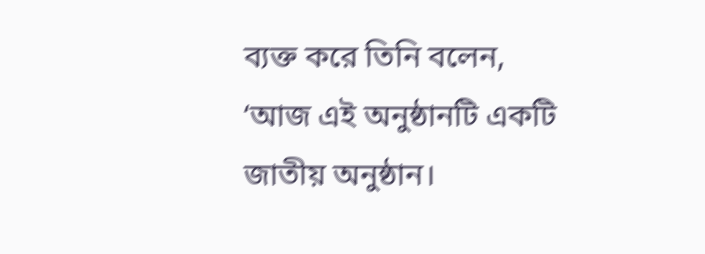ব্যক্ত করে তিনি বলেন, ‘আজ এই অনুষ্ঠানটি একটি জাতীয় অনুষ্ঠান।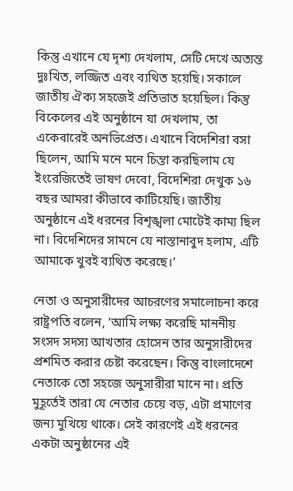কিন্তু এখানে যে দৃশ্য দেখলাম, সেটি দেখে অত্যন্ত দুঃখিত, লজ্জিত এবং ব্যথিত হয়েছি। সকালে জাতীয় ঐক্য সহজেই প্রতিভাত হয়েছিল। কিন্তু বিকেলের এই অনুষ্ঠানে যা দেখলাম, তা একেবারেই অনভিপ্রেত। এখানে বিদেশিরা বসা ছিলেন, আমি মনে মনে চিন্তা করছিলাম যে ইংরেজিতেই ভাষণ দেবো, বিদেশিরা দেখুক ১৬ বছর আমরা কীভাবে কাটিয়েছি। জাতীয় অনুষ্ঠানে এই ধরনের বিশৃঙ্খলা মোটেই কাম্য ছিল না। বিদেশিদের সামনে যে নাস্তানাবুদ হলাম, এটি আমাকে খুবই ব্যথিত করেছে।’

নেতা ও অনুসারীদের আচরণের সমালোচনা করে রাষ্ট্রপতি বলেন, ‘আমি লক্ষ্য করেছি মাননীয় সংসদ সদস্য আখতার হোসেন তার অনুসারীদের প্রশমিত করার চেষ্টা করেছেন। কিন্তু বাংলাদেশে নেতাকে তো সহজে অনুসারীরা মানে না। প্রতি মুহূর্তেই তারা যে নেতার চেয়ে বড়, এটা প্রমাণের জন্য মুখিয়ে থাকে। সেই কারণেই এই ধরনের একটা অনুষ্ঠানের এই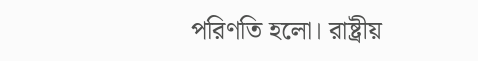পরিণতি হলো। রাষ্ট্রীয়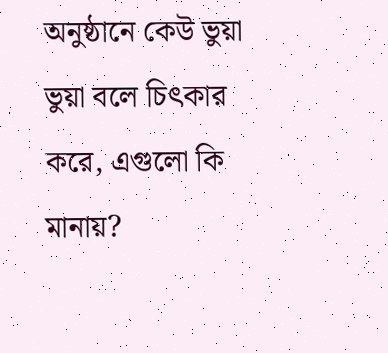অনুষ্ঠানে কেউ ভুয়া ভুয়া বলে চিৎকার করে, এগুলো কি মানায়?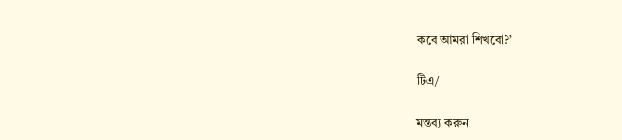কবে আমরা শিখবো?’

টিএ/

মন্তব্য করুন